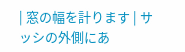| 窓の幅を計ります | サッシの外側にあ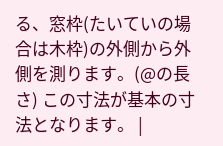る、窓枠(たいていの場合は木枠)の外側から外側を測ります。(@の長さ) この寸法が基本の寸法となります。 |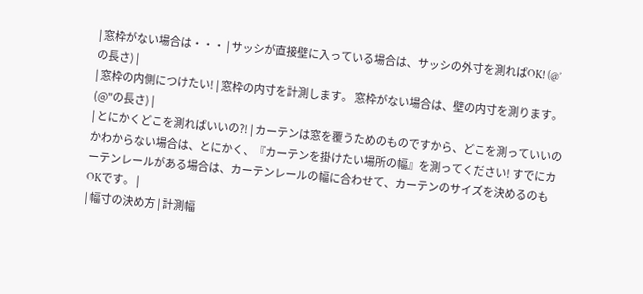| 窓枠がない場合は・・・ | サッシが直接壁に入っている場合は、サッシの外寸を測ればOK! (@’の長さ) |
| 窓枠の内側につけたい! | 窓枠の内寸を計測します。 窓枠がない場合は、壁の内寸を測ります。 (@"の長さ) |
| とにかくどこを測ればいいの?! | カーテンは窓を覆うためのものですから、どこを測っていいのかわからない場合は、とにかく、『カーテンを掛けたい場所の幅』を測ってください! すでにカーテンレールがある場合は、カーテンレールの幅に合わせて、カーテンのサイズを決めるのもOKです。 |
| 幅寸の決め方 | 計測幅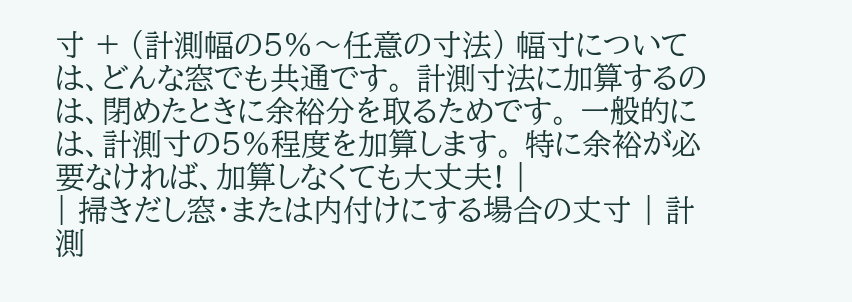寸 + (計測幅の5%〜任意の寸法) 幅寸については、どんな窓でも共通です。 計測寸法に加算するのは、閉めたときに余裕分を取るためです。 一般的には、計測寸の5%程度を加算します。 特に余裕が必要なければ、加算しなくても大丈夫! |
| 掃きだし窓・または内付けにする場合の丈寸 | 計測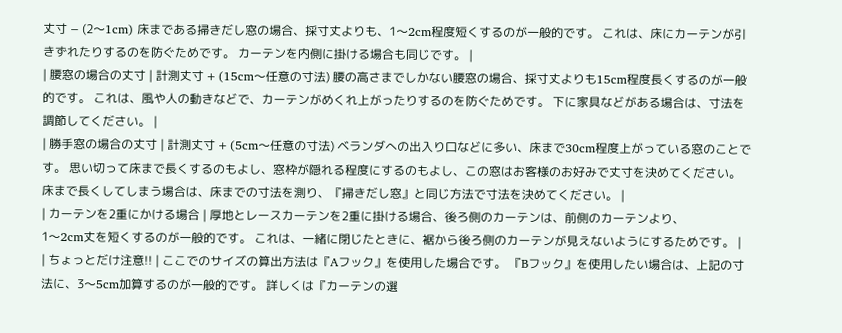丈寸 − (2〜1cm) 床まである掃きだし窓の場合、採寸丈よりも、1〜2cm程度短くするのが一般的です。 これは、床にカーテンが引きずれたりするのを防ぐためです。 カーテンを内側に掛ける場合も同じです。 |
| 腰窓の場合の丈寸 | 計測丈寸 + (15cm〜任意の寸法) 腰の高さまでしかない腰窓の場合、採寸丈よりも15cm程度長くするのが一般的です。 これは、風や人の動きなどで、カーテンがめくれ上がったりするのを防ぐためです。 下に家具などがある場合は、寸法を調節してください。 |
| 勝手窓の場合の丈寸 | 計測丈寸 + (5cm〜任意の寸法) ベランダへの出入り口などに多い、床まで30cm程度上がっている窓のことです。 思い切って床まで長くするのもよし、窓枠が隠れる程度にするのもよし、この窓はお客様のお好みで丈寸を決めてください。 床まで長くしてしまう場合は、床までの寸法を測り、『掃きだし窓』と同じ方法で寸法を決めてください。 |
| カーテンを2重にかける場合 | 厚地とレースカーテンを2重に掛ける場合、後ろ側のカーテンは、前側のカーテンより、
1〜2cm丈を短くするのが一般的です。 これは、一緒に閉じたときに、裾から後ろ側のカーテンが見えないようにするためです。 |
| ちょっとだけ注意!! | ここでのサイズの算出方法は『Aフック』を使用した場合です。 『Bフック』を使用したい場合は、上記の寸法に、3〜5cm加算するのが一般的です。 詳しくは『カーテンの選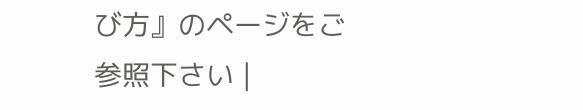び方』のページをご参照下さい |